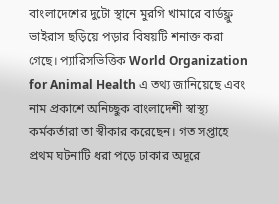বাংলাদেশের দুটো স্থানে মুরগি খামারে বার্ডফ্লু ভাইরাস ছড়িয়ে পড়ার বিষয়টি শনাক্ত করা গেছে। প্যারিসভিত্তিক World Organization for Animal Health এ তথ্য জানিয়েছে এবং নাম প্রকাশে অনিচ্ছুক বাংলাদেশী স্বাস্থ্য কর্মকর্তারা তা স্বীকার করেছেন। গত সপ্তাহে প্রথম ঘটনাটি ধরা পড়ে ঢাকার অদূরে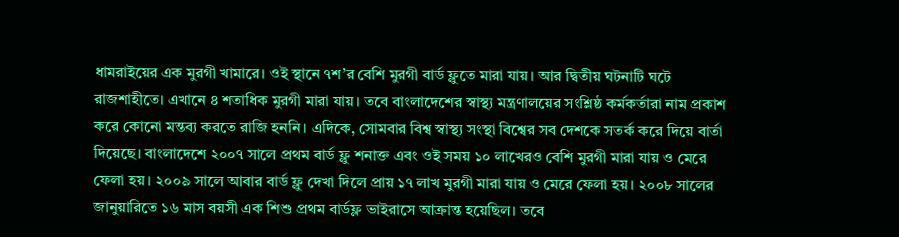ধামরাইয়ের এক মুরগী খামারে। ওই স্থানে ৭শ’র বেশি মুরগী বার্ড ফ্লুতে মারা যায়। আর দ্বিতীয় ঘটনাটি ঘটে রাজশাহীতে। এখানে ৪ শতাধিক মুরগী মারা যায়। তবে বাংলাদেশের স্বাস্থ্য মন্ত্রণালয়ের সংশ্লিষ্ঠ কর্মকর্তারা নাম প্রকাশ করে কোনো মন্তব্য করতে রাজি হননি। এদিকে, সোমবার বিশ্ব স্বাস্থ্য সংস্থা বিশ্বের সব দেশকে সতর্ক করে দিয়ে বার্তা দিয়েছে। বাংলাদেশে ২০০৭ সালে প্রথম বার্ড ফ্লু শনাক্ত এবং ওই সময় ১০ লাখেরও বেশি মুরগী মারা যায় ও মেরে ফেলা হয়। ২০০৯ সালে আবার বার্ড ফ্লু দেখা দিলে প্রায় ১৭ লাখ মুরগী মারা যায় ও মেরে ফেলা হয়। ২০০৮ সালের জানুয়ারিতে ১৬ মাস বয়সী এক শিশু প্রথম বার্ডফ্ল ভাইরাসে আক্রান্ত হয়েছিল। তবে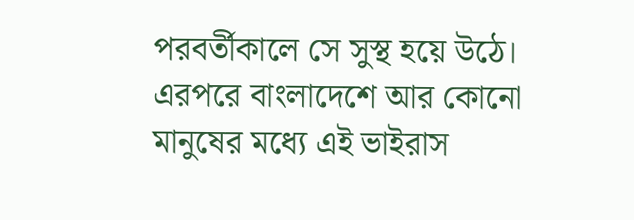পরবর্তীকালে সে সুস্থ হয়ে উঠে। এরপরে বাংলাদেশে আর কোনো মানুষের মধ্যে এই ভাইরাস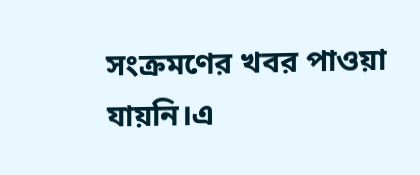সংক্রমণের খবর পাওয়া যায়নি।এ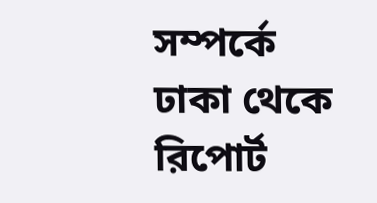সম্পর্কে ঢাকা থেকে রিপোর্ট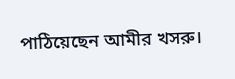পাঠিয়েছেন আমীর খসরু।